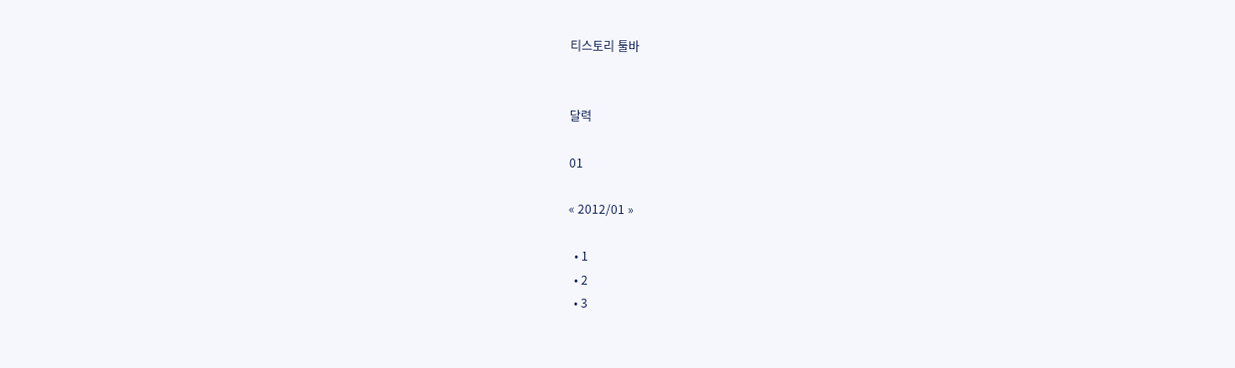티스토리 툴바


달력

01

« 2012/01 »

  • 1
  • 2
  • 3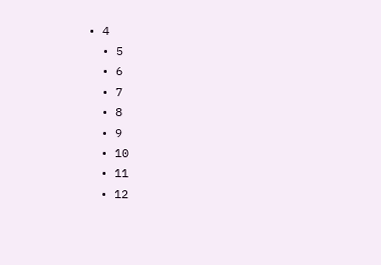• 4
  • 5
  • 6
  • 7
  • 8
  • 9
  • 10
  • 11
  • 12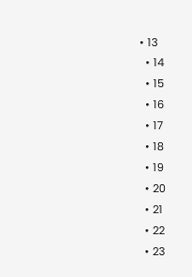• 13
  • 14
  • 15
  • 16
  • 17
  • 18
  • 19
  • 20
  • 21
  • 22
  • 23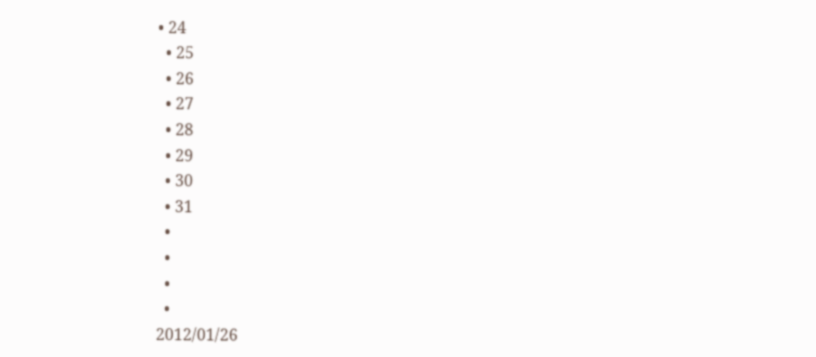• 24
  • 25
  • 26
  • 27
  • 28
  • 29
  • 30
  • 31
  •
  •
  •
  •
2012/01/26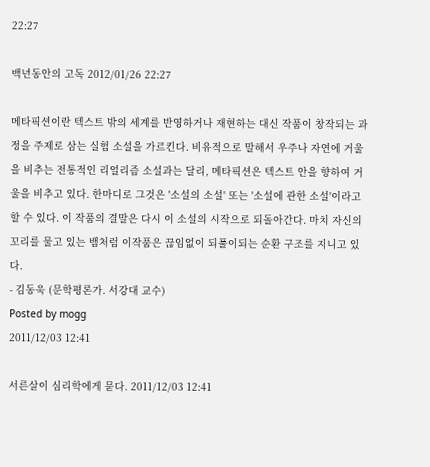22:27

백년동안의 고독 2012/01/26 22:27

메타픽션이란 텍스트 밖의 세계를 반영하거나 재현하는 대신 작품이 창작되는 과정을 주제로 삼는 실험 소설을 가르킨다. 비유적으로 말해서 우주나 자연에 거울을 비추는 전통적인 리얼리즘 소설과는 달리, 메타픽션은 텍스트 안을 향하여 거울을 비추고 있다. 한마디로 그것은 '소설의 소설' 또는 '소설에 관한 소설'이라고 할 수 있다. 이 작품의 결말은 다시 이 소설의 시작으로 되돌아간다. 마치 자신의 꼬리를 물고 있는 뱀처럼 이작품은 끊임없이 되풀이되는 순환 구조를 지니고 있다.
- 김동욱 (문학평론가. 서강대 교수)
Posted by mogg
2011/12/03 12:41

서른살이 심리학에게 묻다. 2011/12/03 12:41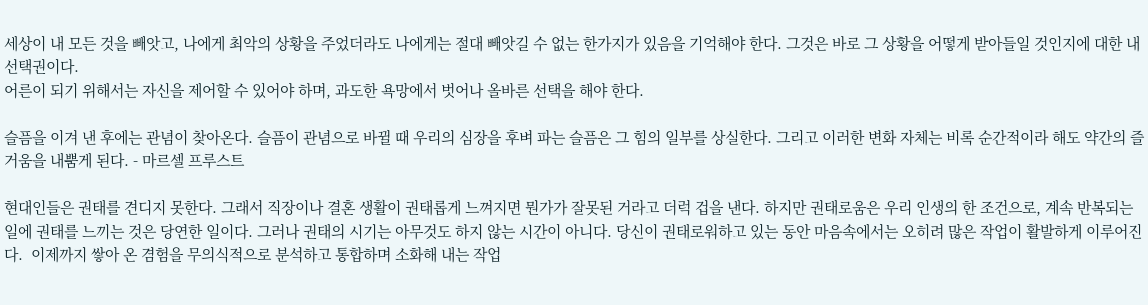세상이 내 모든 것을 빼앗고, 나에게 최악의 상황을 주었더라도 나에게는 절대 빼앗길 수 없는 한가지가 있음을 기억해야 한다. 그것은 바로 그 상황을 어떻게 받아들일 것인지에 대한 내 선택권이다.
어른이 되기 위해서는 자신을 제어할 수 있어야 하며, 과도한 욕망에서 벗어나 올바른 선택을 해야 한다.

슬픔을 이겨 낸 후에는 관념이 찾아온다. 슬픔이 관념으로 바뀔 때 우리의 심장을 후벼 파는 슬픔은 그 힘의 일부를 상실한다. 그리고 이러한 변화 자체는 비록 순간적이라 해도 약간의 즐거움을 내뿜게 된다. - 마르셀 프루스트

현대인들은 권태를 견디지 못한다. 그래서 직장이나 결혼 생활이 권태롭게 느껴지면 뭔가가 잘못된 거라고 더럭 겁을 낸다. 하지만 권태로움은 우리 인생의 한 조건으로, 계속 반복되는 일에 권태를 느끼는 것은 당연한 일이다. 그러나 권태의 시기는 아무것도 하지 않는 시간이 아니다. 당신이 권태로워하고 있는 동안 마음속에서는 오히려 많은 작업이 활발하게 이루어진다.  이제까지 쌓아 온 겸험을 무의식적으로 분석하고 통합하며 소화해 내는 작업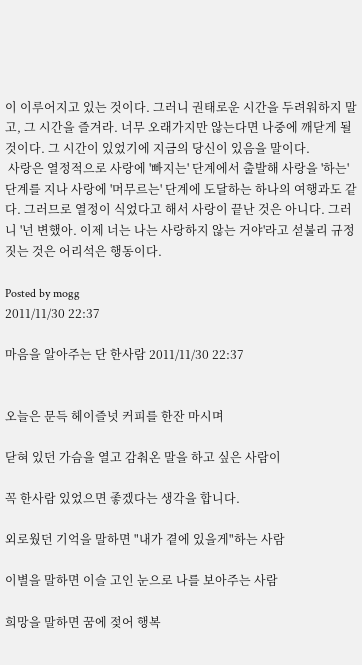이 이루어지고 있는 것이다. 그러니 권태로운 시간을 두려워하지 말고, 그 시간을 즐겨라. 너무 오래가지만 않는다면 나중에 깨닫게 될 것이다. 그 시간이 있었기에 지금의 당신이 있음을 말이다.
 사랑은 열정적으로 사랑에 '빠지는' 단계에서 출발해 사랑을 '하는' 단계를 지나 사랑에 '머무르는' 단계에 도달하는 하나의 여행과도 같다. 그러므로 열정이 식었다고 해서 사랑이 끝난 것은 아니다. 그러니 '넌 변했아. 이제 너는 나는 사랑하지 않는 거야'라고 섣불리 규정짓는 것은 어리석은 행동이다.

Posted by mogg
2011/11/30 22:37

마음을 알아주는 단 한사람 2011/11/30 22:37


오늘은 문득 헤이즐넛 커피를 한잔 마시며

닫혀 있던 가슴을 열고 감춰온 말을 하고 싶은 사람이

꼭 한사람 있었으면 좋겠다는 생각을 합니다.

외로웠던 기억을 말하면 "내가 곁에 있을게"하는 사람

이별을 말하면 이슬 고인 눈으로 나를 보아주는 사람

희망을 말하면 꿈에 젖어 행복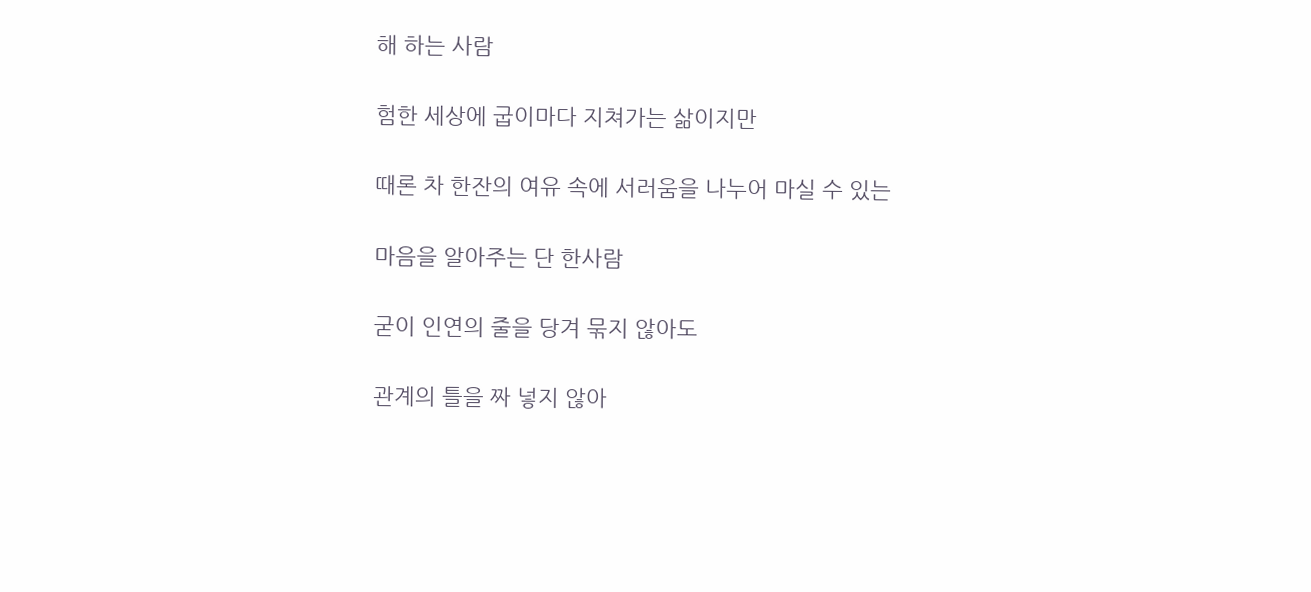해 하는 사람

험한 세상에 굽이마다 지쳐가는 삶이지만

때론 차 한잔의 여유 속에 서러움을 나누어 마실 수 있는

마음을 알아주는 단 한사람

굳이 인연의 줄을 당겨 묶지 않아도

관계의 틀을 짜 넣지 않아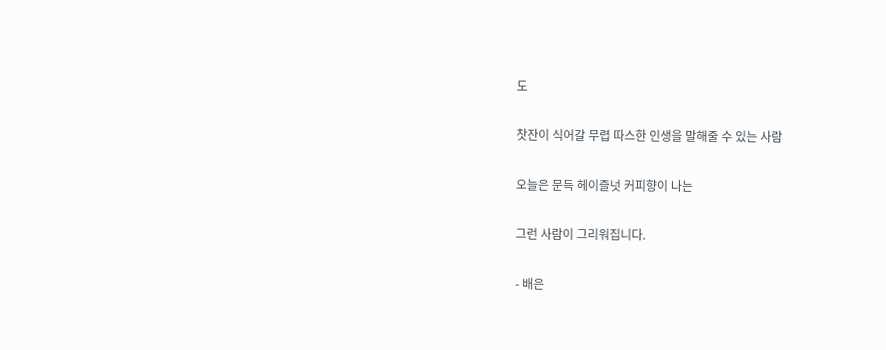도

찻잔이 식어갈 무렵 따스한 인생을 말해줄 수 있는 사람

오늘은 문득 헤이즐넛 커피향이 나는

그런 사람이 그리워집니다.

- 배은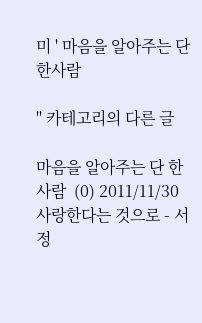미 ' 마음을 알아주는 단 한사람

'' 카테고리의 다른 글

마음을 알아주는 단 한사람  (0) 2011/11/30
사랑한다는 것으로 - 서정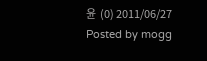윤  (0) 2011/06/27
Posted by mogg